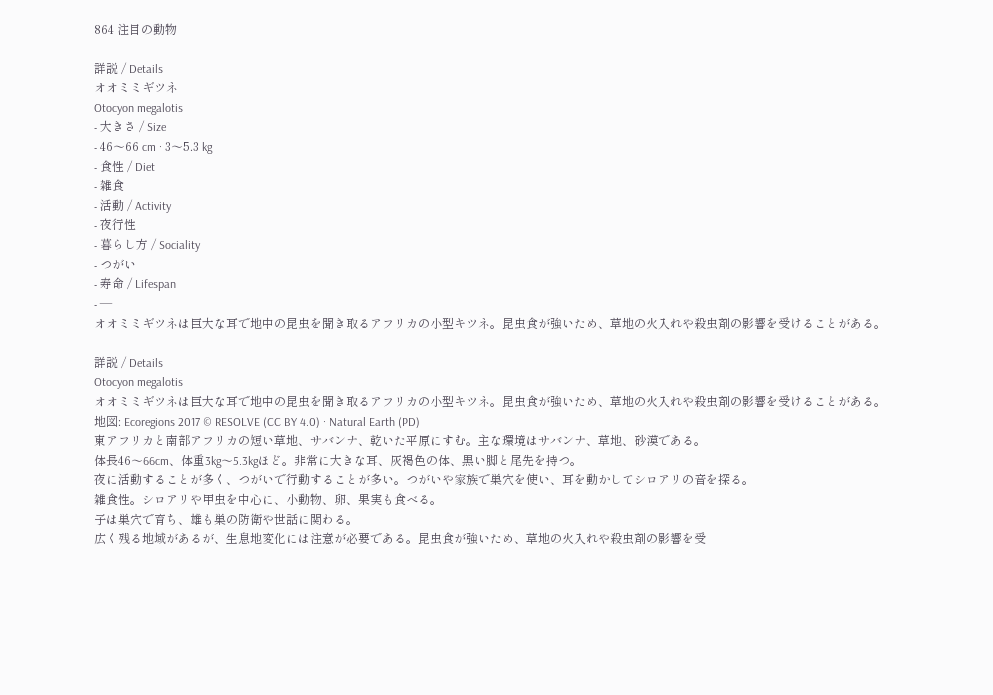864 注目の動物

詳説 / Details
オオミミギツネ
Otocyon megalotis
- 大きさ / Size
- 46〜66 cm · 3〜5.3 kg
- 食性 / Diet
- 雑食
- 活動 / Activity
- 夜行性
- 暮らし方 / Sociality
- つがい
- 寿命 / Lifespan
- —
オオミミギツネは巨大な耳で地中の昆虫を聞き取るアフリカの小型キツネ。昆虫食が強いため、草地の火入れや殺虫剤の影響を受けることがある。

詳説 / Details
Otocyon megalotis
オオミミギツネは巨大な耳で地中の昆虫を聞き取るアフリカの小型キツネ。昆虫食が強いため、草地の火入れや殺虫剤の影響を受けることがある。
地図: Ecoregions 2017 © RESOLVE (CC BY 4.0) · Natural Earth (PD)
東アフリカと南部アフリカの短い草地、サバンナ、乾いた平原にすむ。主な環境はサバンナ、草地、砂漠である。
体長46〜66cm、体重3kg〜5.3kgほど。非常に大きな耳、灰褐色の体、黒い脚と尾先を持つ。
夜に活動することが多く、つがいで行動することが多い。つがいや家族で巣穴を使い、耳を動かしてシロアリの音を探る。
雑食性。シロアリや甲虫を中心に、小動物、卵、果実も食べる。
子は巣穴で育ち、雄も巣の防衛や世話に関わる。
広く残る地域があるが、生息地変化には注意が必要である。昆虫食が強いため、草地の火入れや殺虫剤の影響を受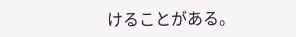けることがある。